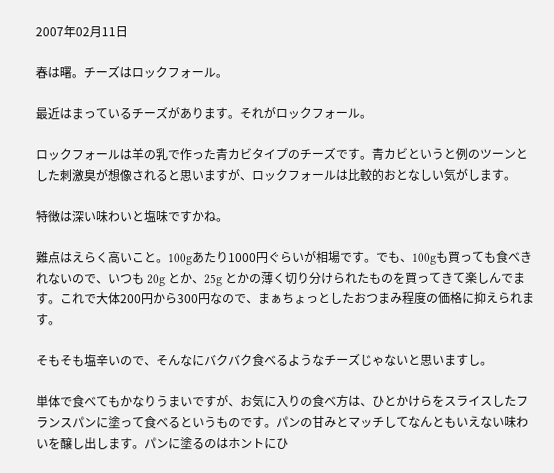2007年02月11日

春は曙。チーズはロックフォール。

最近はまっているチーズがあります。それがロックフォール。

ロックフォールは羊の乳で作った青カビタイプのチーズです。青カビというと例のツーンとした刺激臭が想像されると思いますが、ロックフォールは比較的おとなしい気がします。

特徴は深い味わいと塩味ですかね。

難点はえらく高いこと。100gあたり1000円ぐらいが相場です。でも、100gも買っても食べきれないので、いつも 20g とか、25g とかの薄く切り分けられたものを買ってきて楽しんでます。これで大体200円から300円なので、まぁちょっとしたおつまみ程度の価格に抑えられます。

そもそも塩辛いので、そんなにバクバク食べるようなチーズじゃないと思いますし。

単体で食べてもかなりうまいですが、お気に入りの食べ方は、ひとかけらをスライスしたフランスパンに塗って食べるというものです。パンの甘みとマッチしてなんともいえない味わいを醸し出します。パンに塗るのはホントにひ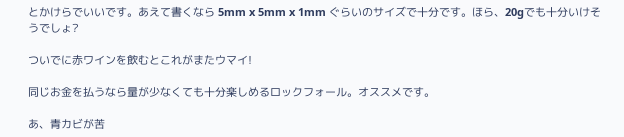とかけらでいいです。あえて書くなら 5mm x 5mm x 1mm ぐらいのサイズで十分です。ほら、20gでも十分いけそうでしょ?

ついでに赤ワインを飲むとこれがまたウマイ!

同じお金を払うなら量が少なくても十分楽しめるロックフォール。オススメです。

あ、青カビが苦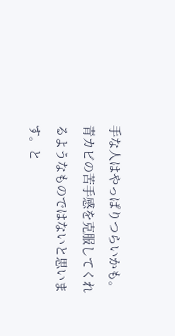手な人はやっぱりつらいかも。青カビの苦手感を克服してくれるようなものではないと思います。と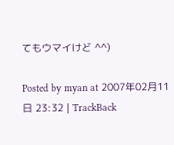てもウマイけど ^^)

Posted by myan at 2007年02月11日 23:32 | TrackBack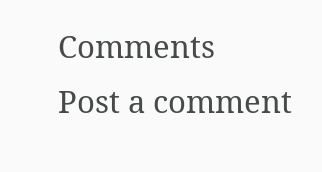Comments
Post a comment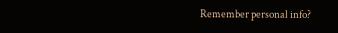Remember personal info?